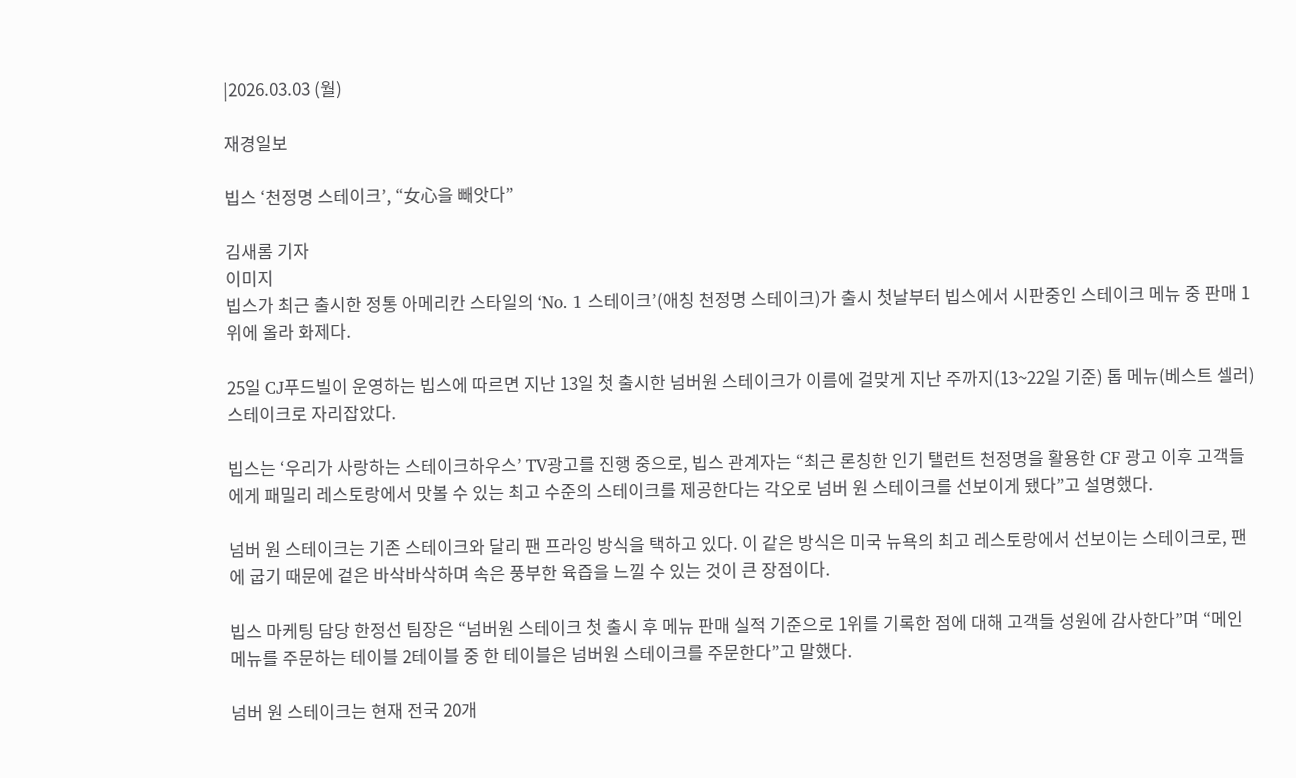|2026.03.03 (월)

재경일보

빕스 ‘천정명 스테이크’, “女心을 빼앗다”

김새롬 기자
이미지
빕스가 최근 출시한 정통 아메리칸 스타일의 ‘No. 1 스테이크’(애칭 천정명 스테이크)가 출시 첫날부터 빕스에서 시판중인 스테이크 메뉴 중 판매 1위에 올라 화제다.

25일 CJ푸드빌이 운영하는 빕스에 따르면 지난 13일 첫 출시한 넘버원 스테이크가 이름에 걸맞게 지난 주까지(13~22일 기준) 톱 메뉴(베스트 셀러) 스테이크로 자리잡았다.

빕스는 ‘우리가 사랑하는 스테이크하우스’ TV광고를 진행 중으로, 빕스 관계자는 “최근 론칭한 인기 탤런트 천정명을 활용한 CF 광고 이후 고객들에게 패밀리 레스토랑에서 맛볼 수 있는 최고 수준의 스테이크를 제공한다는 각오로 넘버 원 스테이크를 선보이게 됐다”고 설명했다.

넘버 원 스테이크는 기존 스테이크와 달리 팬 프라잉 방식을 택하고 있다. 이 같은 방식은 미국 뉴욕의 최고 레스토랑에서 선보이는 스테이크로, 팬에 굽기 때문에 겉은 바삭바삭하며 속은 풍부한 육즙을 느낄 수 있는 것이 큰 장점이다.

빕스 마케팅 담당 한정선 팀장은 “넘버원 스테이크 첫 출시 후 메뉴 판매 실적 기준으로 1위를 기록한 점에 대해 고객들 성원에 감사한다”며 “메인 메뉴를 주문하는 테이블 2테이블 중 한 테이블은 넘버원 스테이크를 주문한다”고 말했다.

넘버 원 스테이크는 현재 전국 20개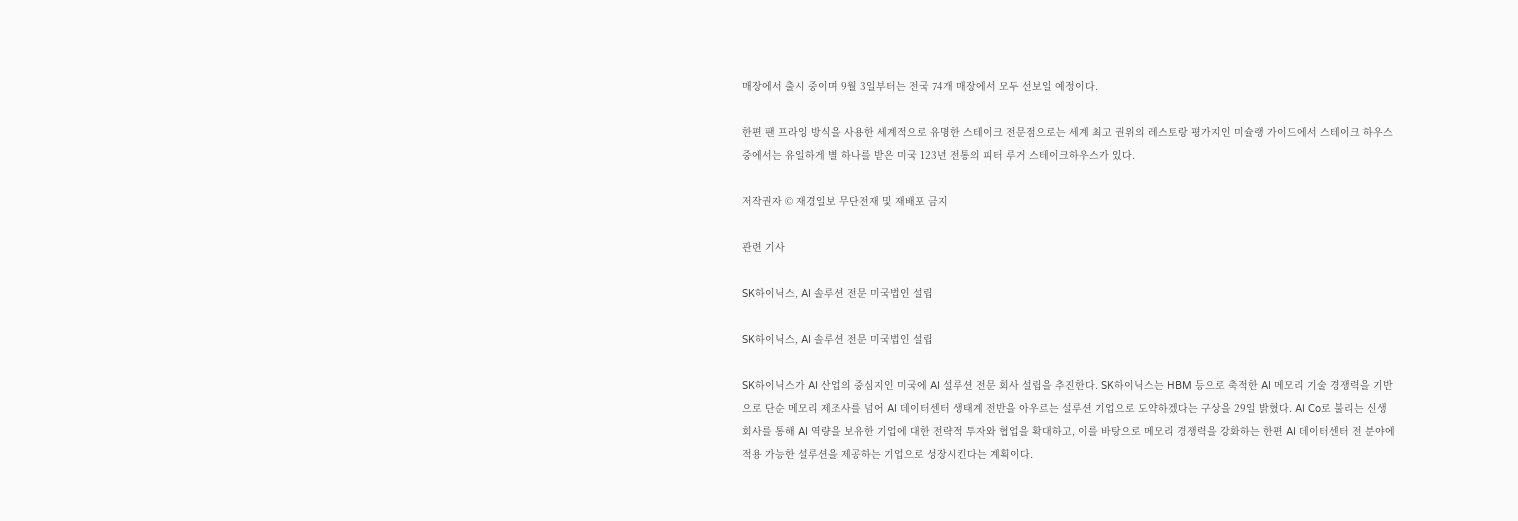매장에서 출시 중이며 9월 3일부터는 전국 74개 매장에서 모두 선보일 예정이다.

한편 팬 프라잉 방식을 사용한 세계적으로 유명한 스테이크 전문점으로는 세계 최고 권위의 레스토랑 평가지인 미슐랭 가이드에서 스테이크 하우스 중에서는 유일하게 별 하나를 받은 미국 123년 전통의 피터 루거 스테이크하우스가 있다.

저작권자 © 재경일보 무단전재 및 재배포 금지

관련 기사

SK하이닉스, AI 솔루션 전문 미국법인 설립

SK하이닉스, AI 솔루션 전문 미국법인 설립

SK하이닉스가 AI 산업의 중심지인 미국에 AI 설루션 전문 회사 설립을 추진한다. SK하이닉스는 HBM 등으로 축적한 AI 메모리 기술 경쟁력을 기반으로 단순 메모리 제조사를 넘어 AI 데이터센터 생태계 전반을 아우르는 설루션 기업으로 도약하겠다는 구상을 29일 밝혔다. AI Co로 불리는 신생 회사를 통해 AI 역량을 보유한 기업에 대한 전략적 투자와 협업을 확대하고, 이를 바탕으로 메모리 경쟁력을 강화하는 한편 AI 데이터센터 전 분야에 적용 가능한 설루션을 제공하는 기업으로 성장시킨다는 계획이다.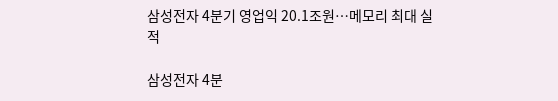삼성전자 4분기 영업익 20.1조원…메모리 최대 실적

삼성전자 4분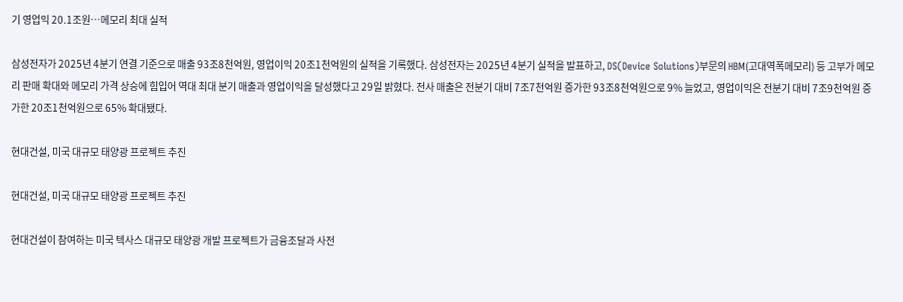기 영업익 20.1조원…메모리 최대 실적

삼성전자가 2025년 4분기 연결 기준으로 매출 93조8천억원, 영업이익 20조1천억원의 실적을 기록했다. 삼성전자는 2025년 4분기 실적을 발표하고, DS(Device Solutions)부문의 HBM(고대역폭메모리) 등 고부가 메모리 판매 확대와 메모리 가격 상승에 힘입어 역대 최대 분기 매출과 영업이익을 달성했다고 29일 밝혔다. 전사 매출은 전분기 대비 7조7천억원 증가한 93조8천억원으로 9% 늘었고, 영업이익은 전분기 대비 7조9천억원 증가한 20조1천억원으로 65% 확대됐다.

현대건설, 미국 대규모 태양광 프로젝트 추진

현대건설, 미국 대규모 태양광 프로젝트 추진

현대건설이 참여하는 미국 텍사스 대규모 태양광 개발 프로젝트가 금융조달과 사전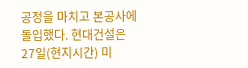공정을 마치고 본공사에 돌입했다. 현대건설은 27일(현지시간) 미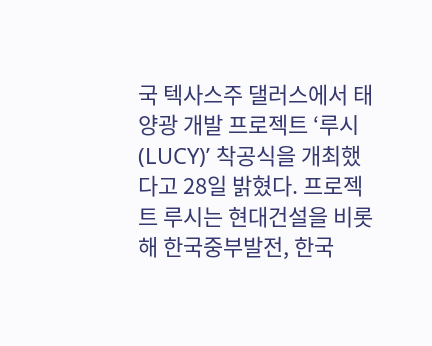국 텍사스주 댈러스에서 태양광 개발 프로젝트 ‘루시(LUCY)’ 착공식을 개최했다고 28일 밝혔다. 프로젝트 루시는 현대건설을 비롯해 한국중부발전, 한국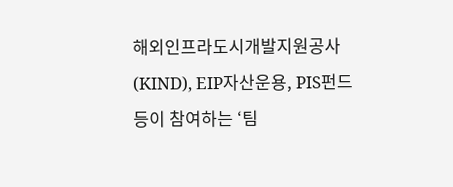해외인프라도시개발지원공사(KIND), EIP자산운용, PIS펀드 등이 참여하는 ‘팀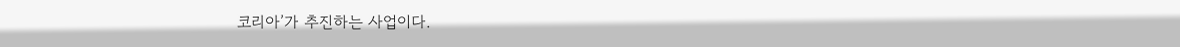코리아’가 추진하는 사업이다.